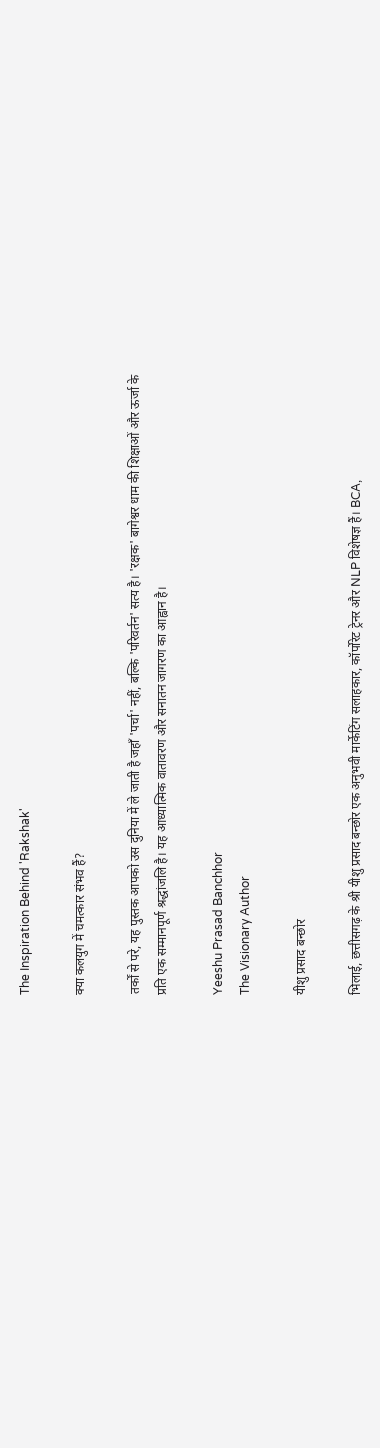The Inspiration Behind 'Rakshak'

क्या कलयुग में चमत्कार संभव हैं?

तर्कों से परे, यह पुस्तक आपको उस दुनिया में ले जाती है जहाँ 'पर्चा' नहीं, बल्कि 'परिवर्तन' सत्य है। 'रक्षक' बागेश्वर धाम की शिक्षाओं और ऊर्जा के प्रति एक सम्मानपूर्ण श्रद्धांजलि है। यह आध्यात्मिक वातावरण और सनातन जागरण का आह्वान है।

Yeeshu Prasad Banchhor
The Visionary Author

यीशु प्रसाद बन्छोर

भिलाई, छत्तीसगढ़ के श्री यीशु प्रसाद बन्छोर एक अनुभवी मार्केटिंग सलाहकार, कॉर्पोरेट ट्रेनर और NLP विशेषज्ञ हैं। BCA,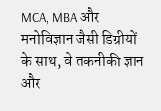MCA, MBA और मनोविज्ञान जैसी डिग्रीयों के साथ, वे तकनीकी ज्ञान और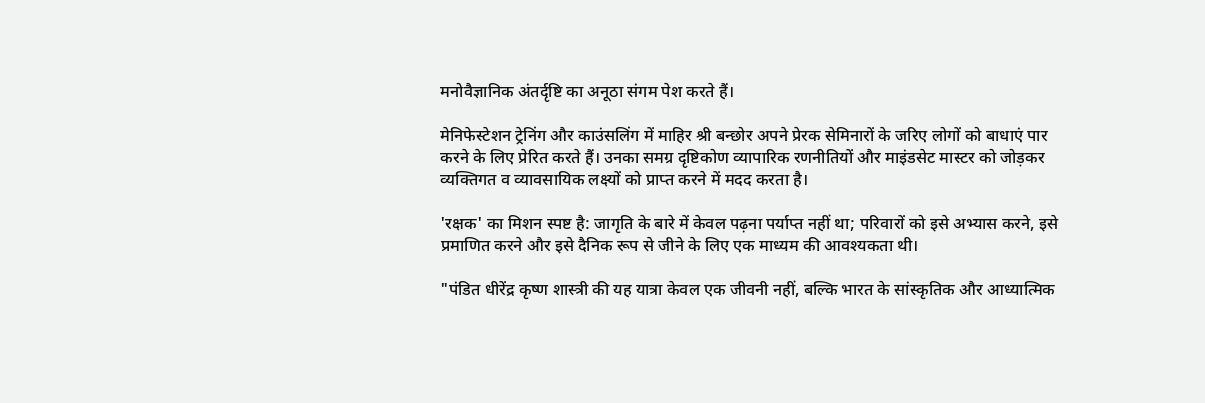मनोवैज्ञानिक अंतर्दृष्टि का अनूठा संगम पेश करते हैं।

मेनिफेस्टेशन ट्रेनिंग और काउंसलिंग में माहिर श्री बन्छोर अपने प्रेरक सेमिनारों के जरिए लोगों को बाधाएं पार करने के लिए प्रेरित करते हैं। उनका समग्र दृष्टिकोण व्यापारिक रणनीतियों और माइंडसेट मास्टर को जोड़कर व्यक्तिगत व व्यावसायिक लक्ष्यों को प्राप्त करने में मदद करता है।

'रक्षक' का मिशन स्पष्ट है: जागृति के बारे में केवल पढ़ना पर्याप्त नहीं था; परिवारों को इसे अभ्यास करने, इसे प्रमाणित करने और इसे दैनिक रूप से जीने के लिए एक माध्यम की आवश्यकता थी।

"पंडित धीरेंद्र कृष्ण शास्त्री की यह यात्रा केवल एक जीवनी नहीं, बल्कि भारत के सांस्कृतिक और आध्यात्मिक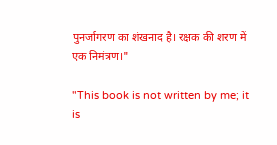पुनर्जागरण का शंखनाद है। रक्षक की शरण में एक निमंत्रण।"

"This book is not written by me; it is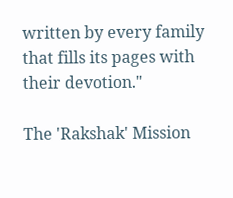written by every family that fills its pages with their devotion."

The 'Rakshak' Mission